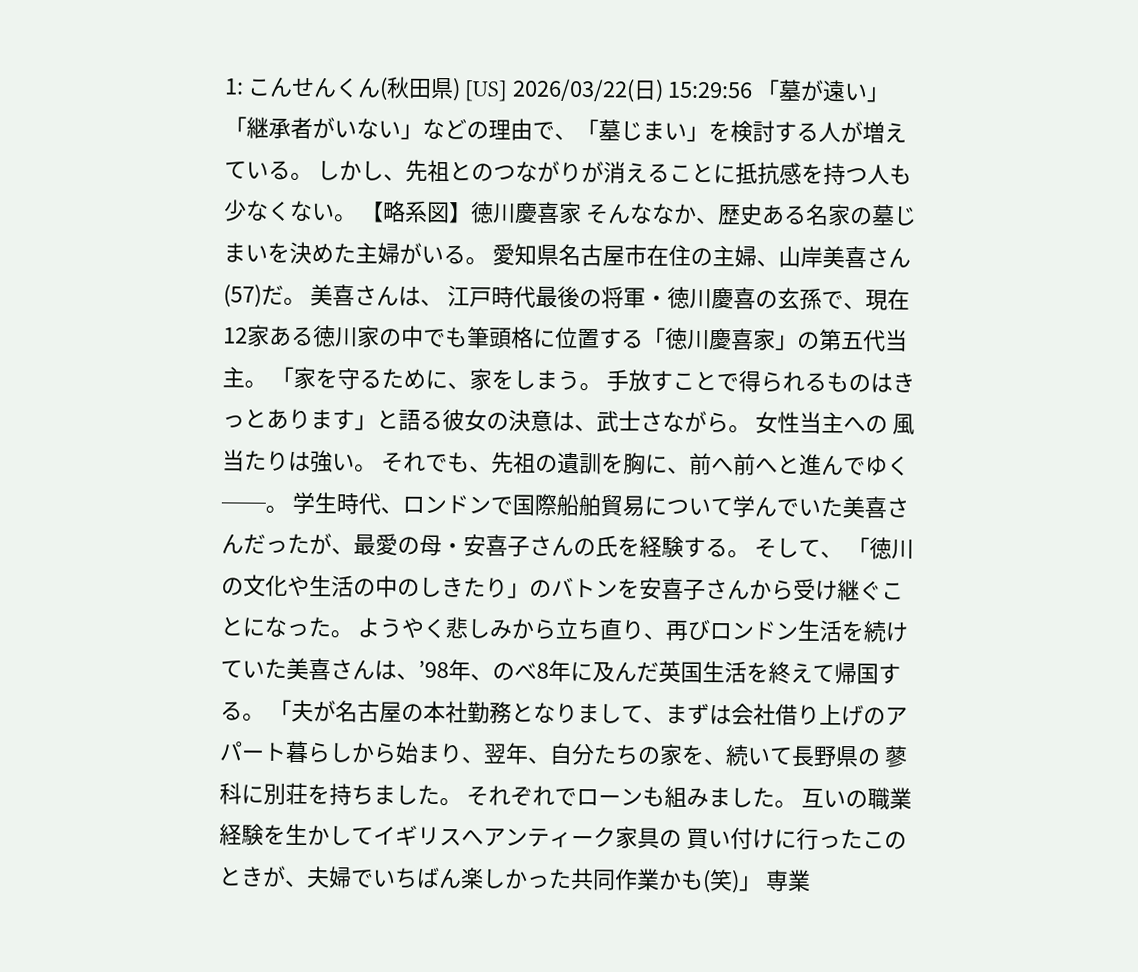1: こんせんくん(秋田県) [US] 2026/03/22(日) 15:29:56 「墓が遠い」「継承者がいない」などの理由で、「墓じまい」を検討する人が増えている。 しかし、先祖とのつながりが消えることに抵抗感を持つ人も少なくない。 【略系図】徳川慶喜家 そんななか、歴史ある名家の墓じまいを決めた主婦がいる。 愛知県名古屋市在住の主婦、山岸美喜さん(57)だ。 美喜さんは、 江戸時代最後の将軍・徳川慶喜の玄孫で、現在12家ある徳川家の中でも筆頭格に位置する「徳川慶喜家」の第五代当主。 「家を守るために、家をしまう。 手放すことで得られるものはきっとあります」と語る彼女の決意は、武士さながら。 女性当主への 風当たりは強い。 それでも、先祖の遺訓を胸に、前へ前へと進んでゆく──。 学生時代、ロンドンで国際船舶貿易について学んでいた美喜さんだったが、最愛の母・安喜子さんの氏を経験する。 そして、 「徳川の文化や生活の中のしきたり」のバトンを安喜子さんから受け継ぐことになった。 ようやく悲しみから立ち直り、再びロンドン生活を続けていた美喜さんは、’98年、のべ8年に及んだ英国生活を終えて帰国する。 「夫が名古屋の本社勤務となりまして、まずは会社借り上げのアパート暮らしから始まり、翌年、自分たちの家を、続いて長野県の 蓼科に別荘を持ちました。 それぞれでローンも組みました。 互いの職業経験を生かしてイギリスへアンティーク家具の 買い付けに行ったこのときが、夫婦でいちばん楽しかった共同作業かも(笑)」 専業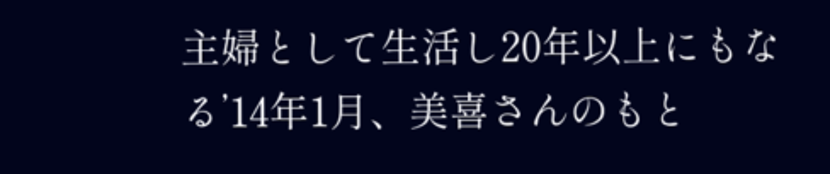主婦として生活し20年以上にもなる’14年1月、美喜さんのもと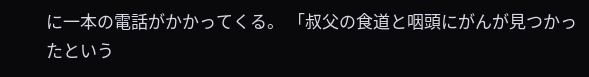に一本の電話がかかってくる。 「叔父の食道と咽頭にがんが見つかったという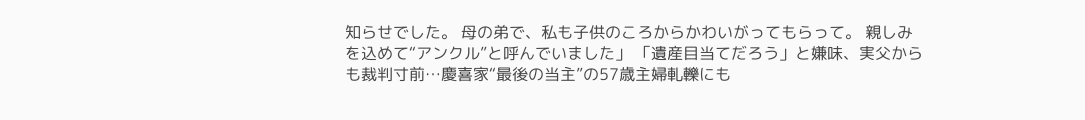知らせでした。 母の弟で、私も子供のころからかわいがってもらって。 親しみを込めて“アンクル”と呼んでいました」 「遺産目当てだろう」と嫌味、実父からも裁判寸前…慶喜家“最後の当主”の57歳主婦軋轢にも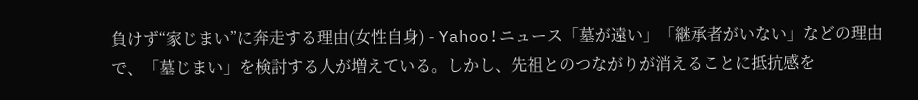負けず“家じまい”に奔走する理由(女性自身) - Yahoo!ニュース「墓が遠い」「継承者がいない」などの理由で、「墓じまい」を検討する人が増えている。しかし、先祖とのつながりが消えることに抵抗感を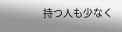持つ人も少なく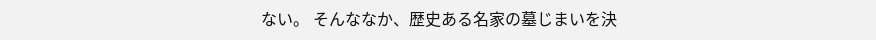ない。 そんななか、歴史ある名家の墓じまいを決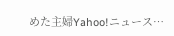めた主婦Yahoo!ニュース…